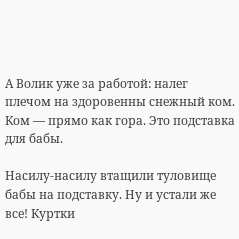А Волик уже за работой: налег плечом на здоровенны снежный ком. Ком — прямо как гора. Это подставка для бабы.

Насилу-насилу втащили туловище бабы на подставку. Ну и устали же все! Куртки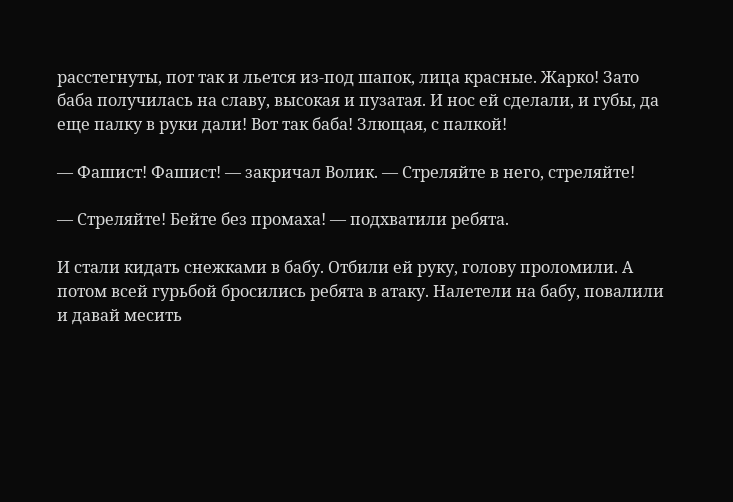расстегнуты, пот так и льется из-под шапок, лица красные. Жарко! Зато баба получилась на славу, высокая и пузатая. И нос ей сделали, и губы, да еще палку в руки дали! Вот так баба! Злющая, с палкой!

— Фашист! Фашист! — закричал Волик. — Стреляйте в него, стреляйте!

— Стреляйте! Бейте без промаха! — подхватили ребята.

И стали кидать снежками в бабу. Отбили ей руку, голову проломили. А потом всей гурьбой бросились ребята в атаку. Налетели на бабу, повалили и давай месить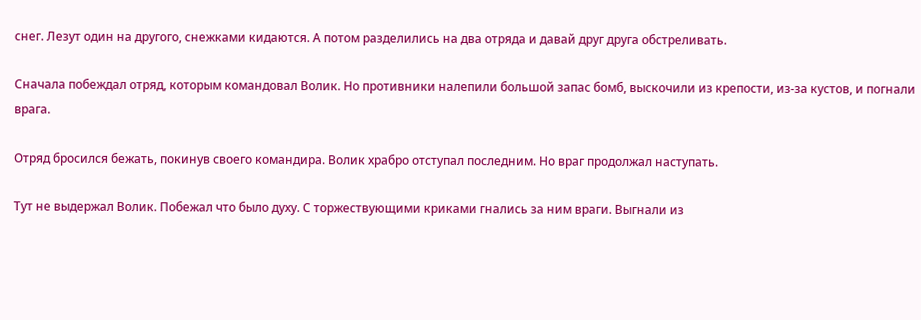снег. Лезут один на другого, снежками кидаются. А потом разделились на два отряда и давай друг друга обстреливать.

Сначала побеждал отряд, которым командовал Волик. Но противники налепили большой запас бомб, выскочили из крепости, из-за кустов, и погнали врага.

Отряд бросился бежать, покинув своего командира. Волик храбро отступал последним. Но враг продолжал наступать.

Тут не выдержал Волик. Побежал что было духу. С торжествующими криками гнались за ним враги. Выгнали из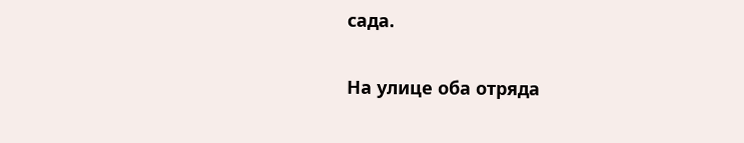сада.

На улице оба отряда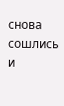снова сошлись и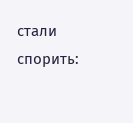стали спорить: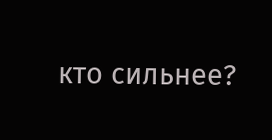кто сильнее?